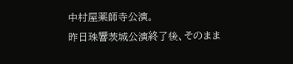中村屋薬師寺公演。
昨日珠響茨城公演終了後、そのまま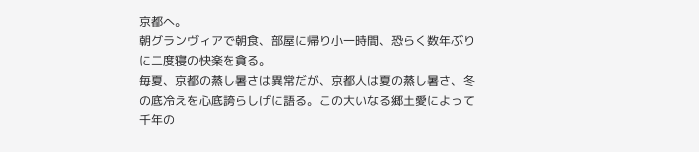京都へ。
朝グランヴィアで朝食、部屋に帰り小一時間、恐らく数年ぶりに二度寝の快楽を貪る。
毎夏、京都の蒸し暑さは異常だが、京都人は夏の蒸し暑さ、冬の底冷えを心底誇らしげに語る。この大いなる郷土愛によって千年の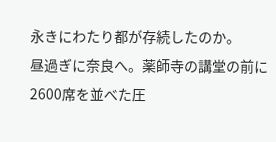永きにわたり都が存続したのか。
昼過ぎに奈良へ。薬師寺の講堂の前に2600席を並べた圧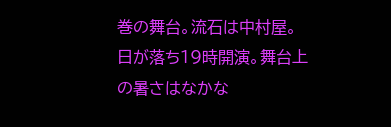巻の舞台。流石は中村屋。
日が落ち19時開演。舞台上の暑さはなかな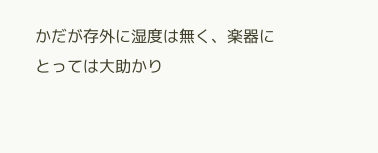かだが存外に湿度は無く、楽器にとっては大助かり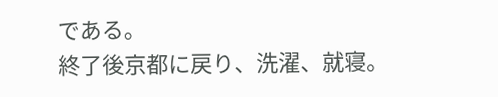である。
終了後京都に戻り、洗濯、就寝。